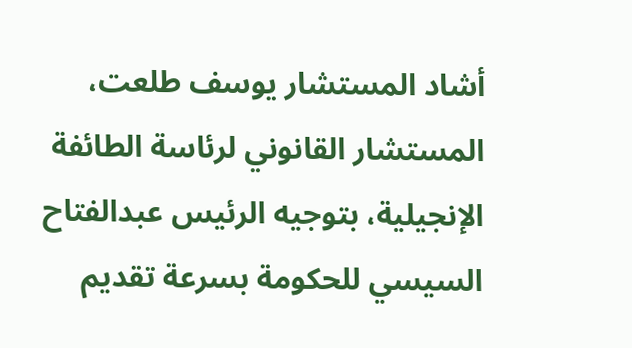أشاد المستشار يوسف طلعت، المستشار القانوني لرئاسة الطائفة الإنجيلية، بتوجيه الرئيس عبدالفتاح السيسي للحكومة بسرعة تقديم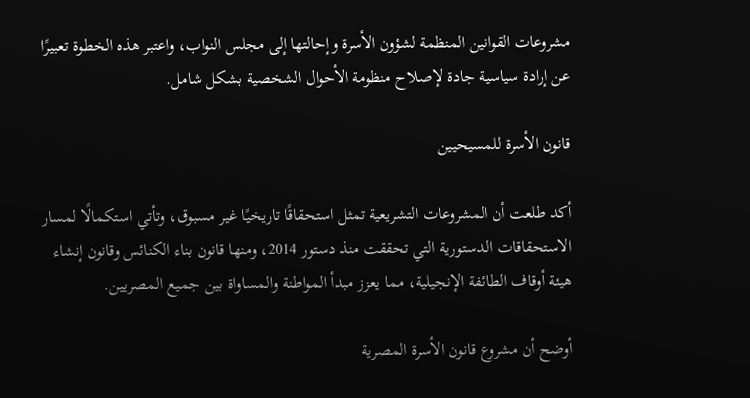مشروعات القوانين المنظمة لشؤون الأسرة وإحالتها إلى مجلس النواب، واعتبر هذه الخطوة تعبيرًا عن إرادة سياسية جادة لإصلاح منظومة الأحوال الشخصية بشكل شامل.

قانون الأسرة للمسيحيين

أكد طلعت أن المشروعات التشريعية تمثل استحقاقًا تاريخيًا غير مسبوق، وتأتي استكمالًا لمسار الاستحقاقات الدستورية التي تحققت منذ دستور 2014، ومنها قانون بناء الكنائس وقانون إنشاء هيئة أوقاف الطائفة الإنجيلية، مما يعزز مبدأ المواطنة والمساواة بين جميع المصريين.

أوضح أن مشروع قانون الأسرة المصرية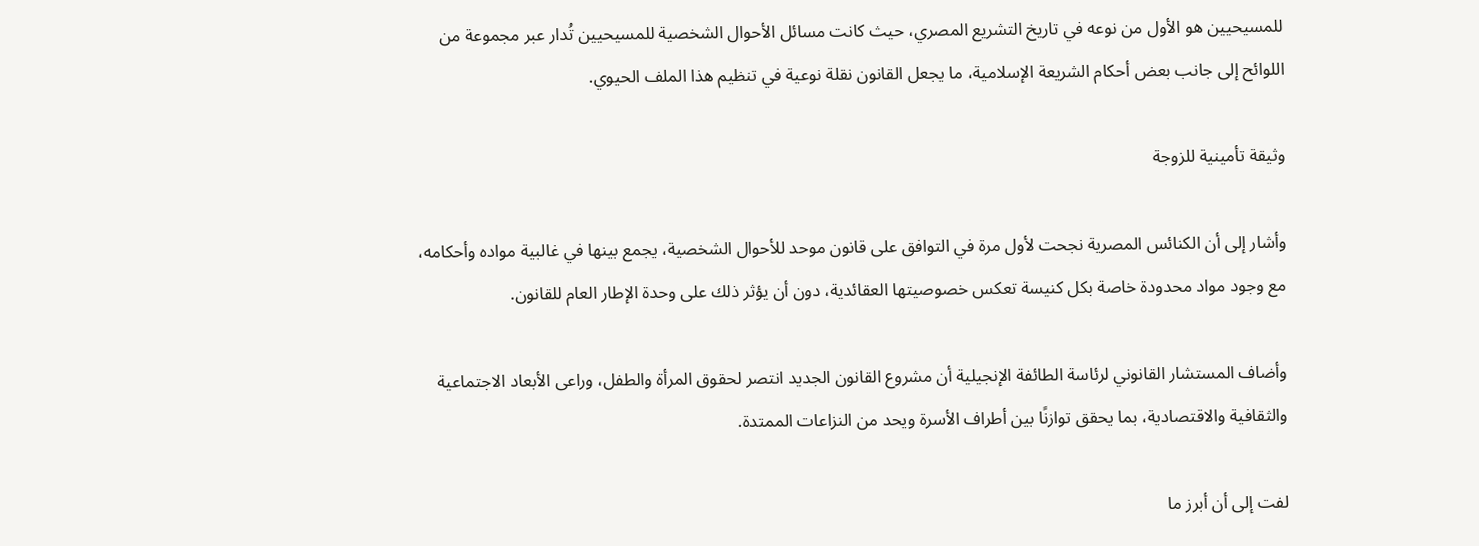للمسيحيين هو الأول من نوعه في تاريخ التشريع المصري، حيث كانت مسائل الأحوال الشخصية للمسيحيين تُدار عبر مجموعة من اللوائح إلى جانب بعض أحكام الشريعة الإسلامية، ما يجعل القانون نقلة نوعية في تنظيم هذا الملف الحيوي.

وثيقة تأمينية للزوجة

وأشار إلى أن الكنائس المصرية نجحت لأول مرة في التوافق على قانون موحد للأحوال الشخصية، يجمع بينها في غالبية مواده وأحكامه، مع وجود مواد محدودة خاصة بكل كنيسة تعكس خصوصيتها العقائدية، دون أن يؤثر ذلك على وحدة الإطار العام للقانون.

وأضاف المستشار القانوني لرئاسة الطائفة الإنجيلية أن مشروع القانون الجديد انتصر لحقوق المرأة والطفل، وراعى الأبعاد الاجتماعية والثقافية والاقتصادية، بما يحقق توازنًا بين أطراف الأسرة ويحد من النزاعات الممتدة.

لفت إلى أن أبرز ما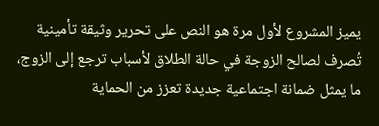يميز المشروع لأول مرة هو النص على تحرير وثيقة تأمينية تُصرف لصالح الزوجة في حالة الطلاق لأسباب ترجع إلى الزوج، ما يمثل ضمانة اجتماعية جديدة تعزز من الحماية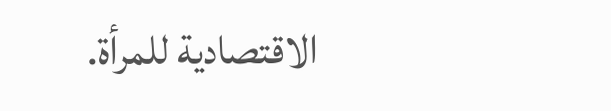الاقتصادية للمرأة.